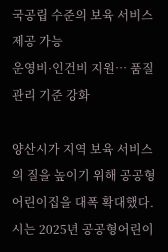국공립 수준의 보육 서비스 제공 가능
운영비·인건비 지원… 품질 관리 기준 강화

양산시가 지역 보육 서비스의 질을 높이기 위해 공공형어린이집을 대폭 확대했다. 시는 2025년 공공형어린이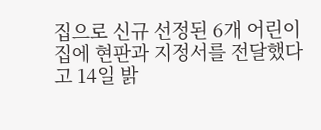집으로 신규 선정된 6개 어린이집에 현판과 지정서를 전달했다고 14일 밝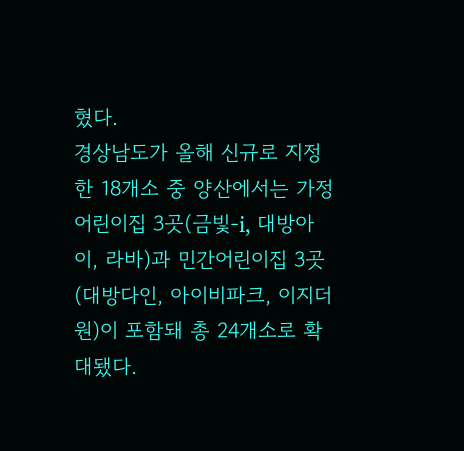혔다.
경상남도가 올해 신규로 지정한 18개소 중 양산에서는 가정어린이집 3곳(금빛-i, 대방아이, 라바)과 민간어린이집 3곳(대방다인, 아이비파크, 이지더원)이 포함돼 총 24개소로 확대됐다.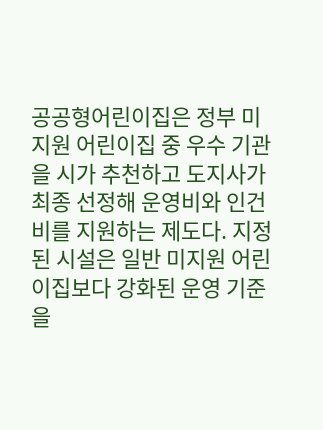공공형어린이집은 정부 미지원 어린이집 중 우수 기관을 시가 추천하고 도지사가 최종 선정해 운영비와 인건비를 지원하는 제도다. 지정된 시설은 일반 미지원 어린이집보다 강화된 운영 기준을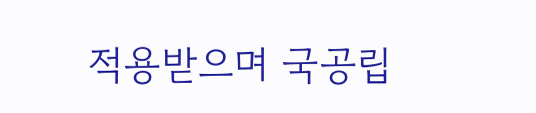적용받으며 국공립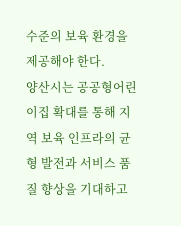수준의 보육 환경을 제공해야 한다.
양산시는 공공형어린이집 확대를 통해 지역 보육 인프라의 균형 발전과 서비스 품질 향상을 기대하고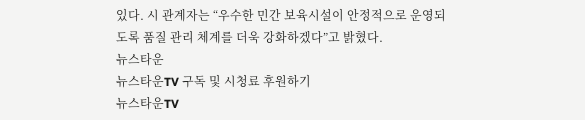있다. 시 관계자는 “우수한 민간 보육시설이 안정적으로 운영되도록 품질 관리 체계를 더욱 강화하겠다”고 밝혔다.
뉴스타운
뉴스타운TV 구독 및 시청료 후원하기
뉴스타운TV